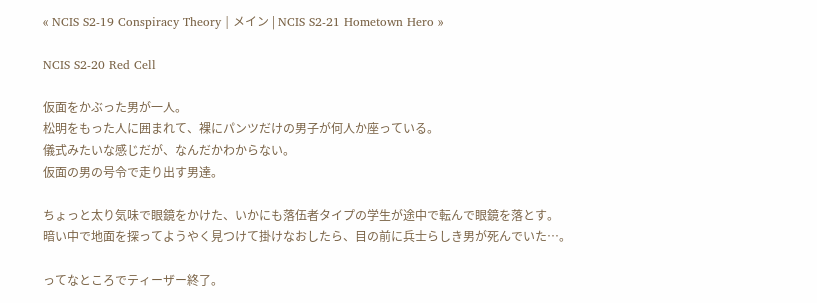« NCIS S2-19 Conspiracy Theory | メイン | NCIS S2-21 Hometown Hero »

NCIS S2-20 Red Cell

仮面をかぶった男が一人。
松明をもった人に囲まれて、裸にパンツだけの男子が何人か座っている。
儀式みたいな感じだが、なんだかわからない。
仮面の男の号令で走り出す男達。

ちょっと太り気味で眼鏡をかけた、いかにも落伍者タイプの学生が途中で転んで眼鏡を落とす。
暗い中で地面を探ってようやく見つけて掛けなおしたら、目の前に兵士らしき男が死んでいた…。

ってなところでティーザー終了。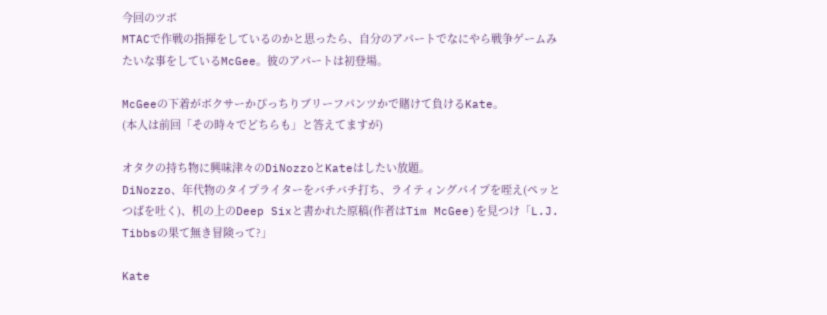今回のツボ
MTACで作戦の指揮をしているのかと思ったら、自分のアパートでなにやら戦争ゲームみたいな事をしているMcGee。彼のアパートは初登場。

McGeeの下着がボクサーかぴっちりブリーフパンツかで賭けて負けるKate。
(本人は前回「その時々でどちらも」と答えてますが)

オタクの持ち物に興味津々のDiNozzoとKateはしたい放題。
DiNozzo、年代物のタイプライターをバチバチ打ち、ライティングパイプを咥え(ペッとつばを吐く)、机の上のDeep Sixと書かれた原稿(作者はTim McGee)を見つけ「L.J. Tibbsの果て無き冒険って?」

Kate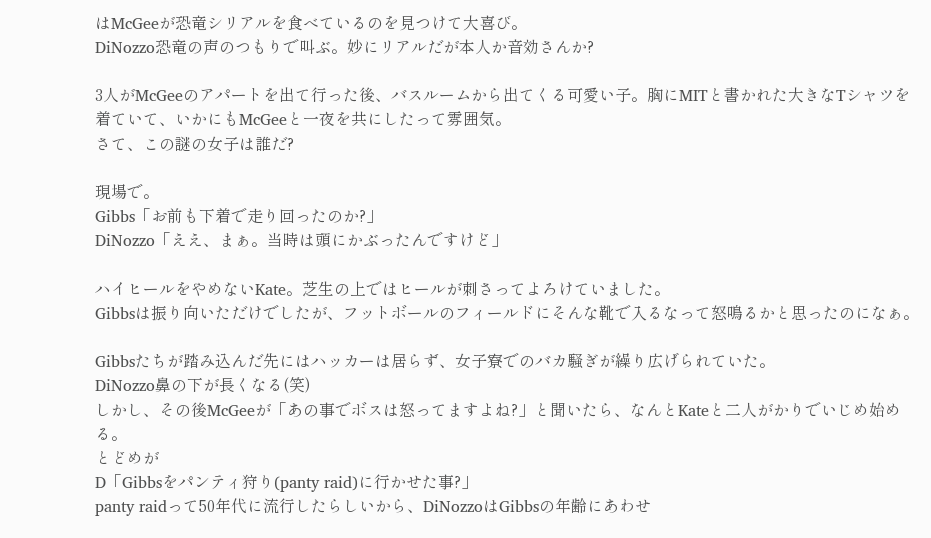はMcGeeが恐竜シリアルを食べているのを見つけて大喜び。
DiNozzo恐竜の声のつもりで叫ぶ。妙にリアルだが本人か音効さんか?

3人がMcGeeのアパートを出て行った後、バスルームから出てくる可愛い子。胸にMITと書かれた大きなTシャツを着ていて、いかにもMcGeeと一夜を共にしたって雰囲気。
さて、この謎の女子は誰だ?

現場で。
Gibbs「お前も下着で走り回ったのか?」
DiNozzo「ええ、まぁ。当時は頭にかぶったんですけど」

ハイヒールをやめないKate。芝生の上ではヒールが刺さってよろけていました。
Gibbsは振り向いただけでしたが、フットボールのフィールドにそんな靴で入るなって怒鳴るかと思ったのになぁ。

Gibbsたちが踏み込んだ先にはハッカーは居らず、女子寮でのバカ騒ぎが繰り広げられていた。
DiNozzo鼻の下が長くなる(笑)
しかし、その後McGeeが「あの事でボスは怒ってますよね?」と聞いたら、なんとKateと二人がかりでいじめ始める。
とどめが
D「Gibbsをパンティ狩り(panty raid)に行かせた事?」
panty raidって50年代に流行したらしいから、DiNozzoはGibbsの年齢にあわせ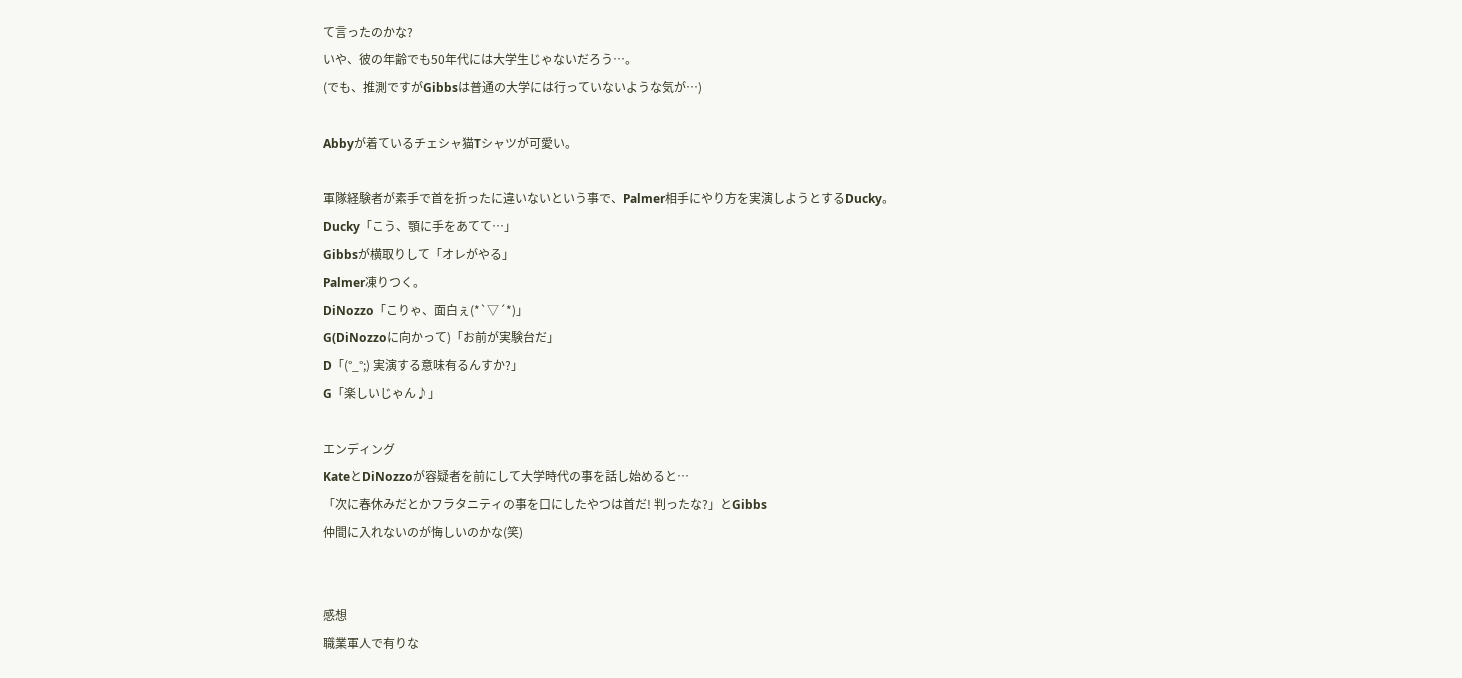て言ったのかな?
いや、彼の年齢でも50年代には大学生じゃないだろう…。
(でも、推測ですがGibbsは普通の大学には行っていないような気が…)

Abbyが着ているチェシャ猫Tシャツが可愛い。

軍隊経験者が素手で首を折ったに違いないという事で、Palmer相手にやり方を実演しようとするDucky。
Ducky「こう、顎に手をあてて…」
Gibbsが横取りして「オレがやる」
Palmer凍りつく。
DiNozzo「こりゃ、面白ぇ(*`▽´*)」
G(DiNozzoに向かって)「お前が実験台だ」
D「(°_°;) 実演する意味有るんすか?」
G「楽しいじゃん♪」

エンディング
KateとDiNozzoが容疑者を前にして大学時代の事を話し始めると…
「次に春休みだとかフラタニティの事を口にしたやつは首だ! 判ったな?」とGibbs
仲間に入れないのが悔しいのかな(笑)


感想
職業軍人で有りな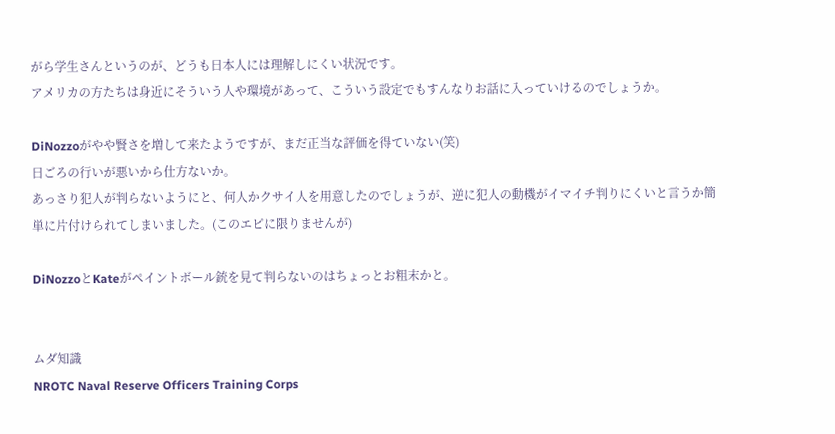がら学生さんというのが、どうも日本人には理解しにくい状況です。
アメリカの方たちは身近にそういう人や環境があって、こういう設定でもすんなりお話に入っていけるのでしょうか。

DiNozzoがやや賢さを増して来たようですが、まだ正当な評価を得ていない(笑)
日ごろの行いが悪いから仕方ないか。
あっさり犯人が判らないようにと、何人かクサイ人を用意したのでしょうが、逆に犯人の動機がイマイチ判りにくいと言うか簡単に片付けられてしまいました。(このエピに限りませんが)

DiNozzoとKateがペイントボール銃を見て判らないのはちょっとお粗末かと。


ムダ知識
NROTC Naval Reserve Officers Training Corps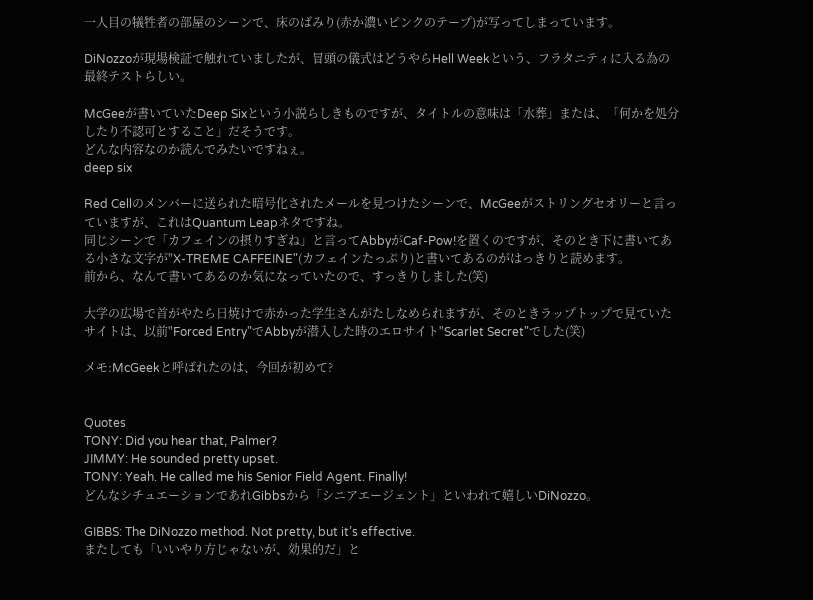一人目の犠牲者の部屋のシーンで、床のばみり(赤か濃いピンクのテープ)が写ってしまっています。

DiNozzoが現場検証で触れていましたが、冒頭の儀式はどうやらHell Weekという、フラタニティに入る為の最終テストらしい。

McGeeが書いていたDeep Sixという小説らしきものですが、タイトルの意味は「水葬」または、「何かを処分したり不認可とすること」だそうです。
どんな内容なのか読んでみたいですねぇ。
deep six

Red Cellのメンバーに送られた暗号化されたメールを見つけたシーンで、McGeeがストリングセオリーと言っていますが、これはQuantum Leapネタですね。
同じシーンで「カフェインの摂りすぎね」と言ってAbbyがCaf-Pow!を置くのですが、そのとき下に書いてある小さな文字が"X-TREME CAFFEINE"(カフェインたっぷり)と書いてあるのがはっきりと読めます。
前から、なんて書いてあるのか気になっていたので、すっきりしました(笑)

大学の広場で首がやたら日焼けで赤かった学生さんがたしなめられますが、そのときラップトップで見ていたサイトは、以前"Forced Entry"でAbbyが潜入した時のエロサイト"Scarlet Secret"でした(笑)

メモ:McGeekと呼ばれたのは、今回が初めて?


Quotes
TONY: Did you hear that, Palmer?
JIMMY: He sounded pretty upset.
TONY: Yeah. He called me his Senior Field Agent. Finally!
どんなシチュエーションであれGibbsから「シニアエージェント」といわれて嬉しいDiNozzo。

GIBBS: The DiNozzo method. Not pretty, but it’s effective.
またしても「いいやり方じゃないが、効果的だ」と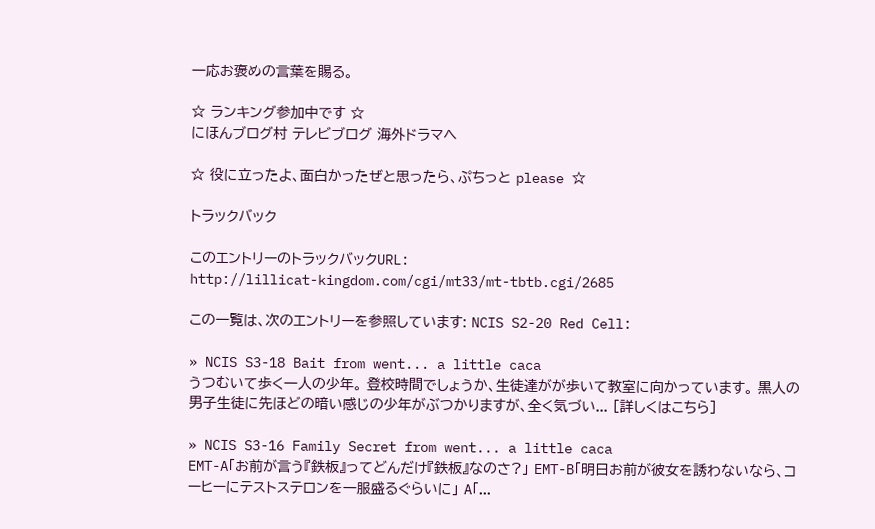一応お褒めの言葉を賜る。

☆ ランキング参加中です ☆
にほんブログ村 テレビブログ 海外ドラマへ

☆ 役に立ったよ、面白かったぜと思ったら、ぷちっと please ☆

トラックバック

このエントリーのトラックバックURL:
http://lillicat-kingdom.com/cgi/mt33/mt-tbtb.cgi/2685

この一覧は、次のエントリーを参照しています: NCIS S2-20 Red Cell:

» NCIS S3-18 Bait from went... a little caca
うつむいて歩く一人の少年。 登校時間でしょうか、生徒達がが歩いて教室に向かっています。 黒人の男子生徒に先ほどの暗い感じの少年がぶつかりますが、全く気づい... [詳しくはこちら]

» NCIS S3-16 Family Secret from went... a little caca
EMT-A「お前が言う『鉄板』ってどんだけ『鉄板』なのさ?」 EMT-B「明日お前が彼女を誘わないなら、コーヒーにテストステロンを一服盛るぐらいに」 A「...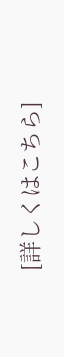[詳しくはこちら]